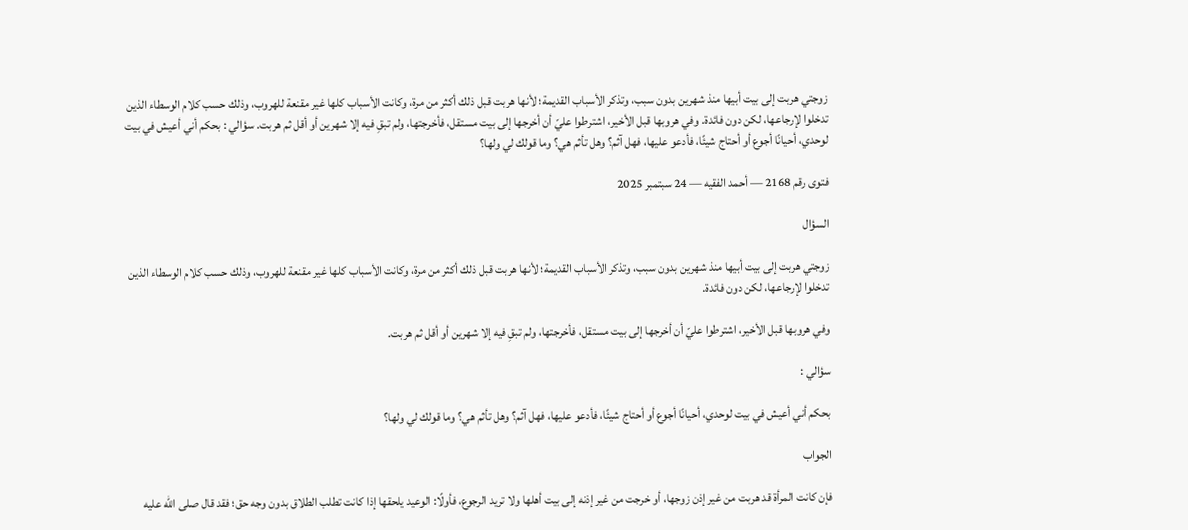زوجتي هربت إلى بيت أبيها منذ شهرين بدون سبب، وتذكر الأسباب القديمة؛ لأنها هربت قبل ذلك أكثر من مرة، وكانت الأسباب كلها غير مقنعة للهروب، وذلك حسب كلام الوسطاء الذين تدخلوا لإرجاعها، لكن دون فائدة. وفي هروبها قبل الأخير، اشترطوا عليّ أن أخرجها إلى بيت مستقل، فأخرجتها، ولم تبقِ فيه إلا شهرين أو أقل ثم هربت. سؤالي : بحكم أني أعيش في بيت لوحدي، أحيانًا أجوع أو أحتاج شيئًا، فأدعو عليها، فهل آثم؟ وهل تأثم هي؟ وما قولك لي ولها؟

فتوى رقم 2168 — أحمد الفقيه — 24 سبتمبر 2025

السؤال

زوجتي هربت إلى بيت أبيها منذ شهرين بدون سبب، وتذكر الأسباب القديمة؛ لأنها هربت قبل ذلك أكثر من مرة، وكانت الأسباب كلها غير مقنعة للهروب، وذلك حسب كلام الوسطاء الذين تدخلوا لإرجاعها، لكن دون فائدة.

وفي هروبها قبل الأخير، اشترطوا عليّ أن أخرجها إلى بيت مستقل، فأخرجتها، ولم تبقِ فيه إلا شهرين أو أقل ثم هربت.

سؤالي :

بحكم أني أعيش في بيت لوحدي، أحيانًا أجوع أو أحتاج شيئًا، فأدعو عليها، فهل آثم؟ وهل تأثم هي؟ وما قولك لي ولها؟

الجواب

فإن كانت المرأة قد هربت من غير إذن زوجها، أو خرجت من غير إذنه إلى بيت أهلها ولا تريد الرجوع، فأولًا: الوعيد يلحقها إذا كانت تطلب الطلاق بدون وجه حق؛ فقد قال صلى الله عليه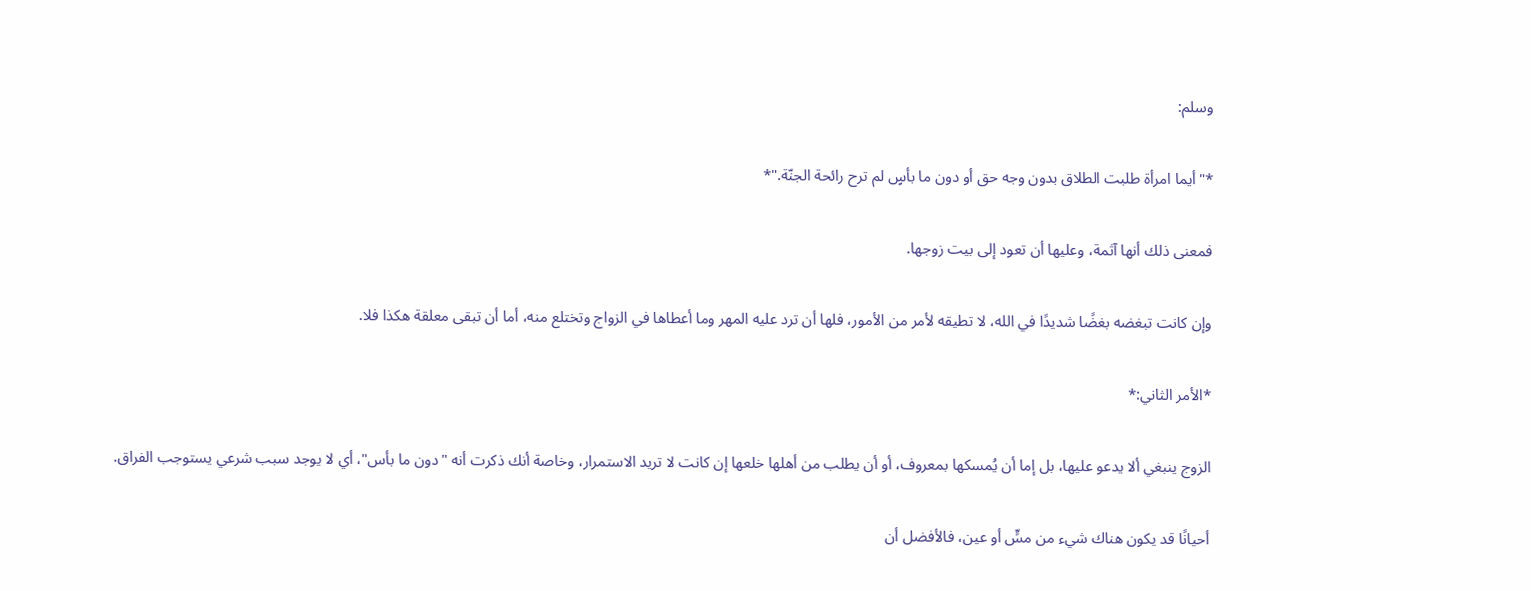وسلم:

*"أيما امرأة طلبت الطلاق بدون وجه حق أو دون ما بأسٍ لم ترح رائحة الجنّة."*

فمعنى ذلك أنها آثمة، وعليها أن تعود إلى بيت زوجها.

وإن كانت تبغضه بغضًا شديدًا في الله، لا تطيقه لأمر من الأمور، فلها أن ترد عليه المهر وما أعطاها في الزواج وتختلع منه، أما أن تبقى معلقة هكذا فلا.

*الأمر الثاني:*

الزوج ينبغي ألا يدعو عليها، بل إما أن يُمسكها بمعروف، أو أن يطلب من أهلها خلعها إن كانت لا تريد الاستمرار، وخاصة أنك ذكرت أنه "دون ما بأس"، أي لا يوجد سبب شرعي يستوجب الفراق.

أحيانًا قد يكون هناك شيء من مسٍّ أو عين، فالأفضل أن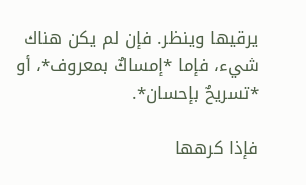يرقيها وينظر. فإن لم يكن هناك شيء، فإما *إمساكٌ بمعروف*، أو *تسريحٌ بإحسان*.

فإذا كرهها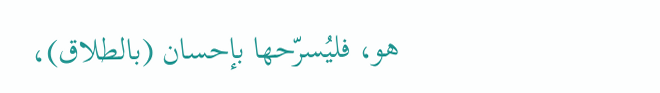هو، فليُسرّحها بإحسان (بالطلاق)،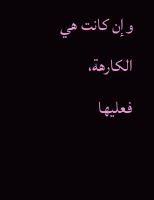وإن كانت هي الكارهة، فعليها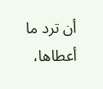أن ترد ما أعطاها،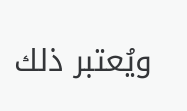ويُعتبر ذلك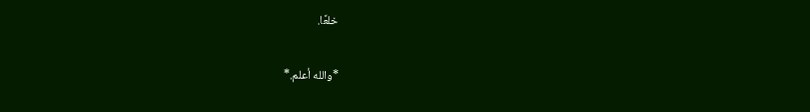خلعًا.

*والله أعلم.*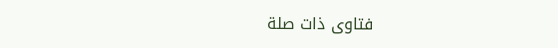فتاوى ذات صلة